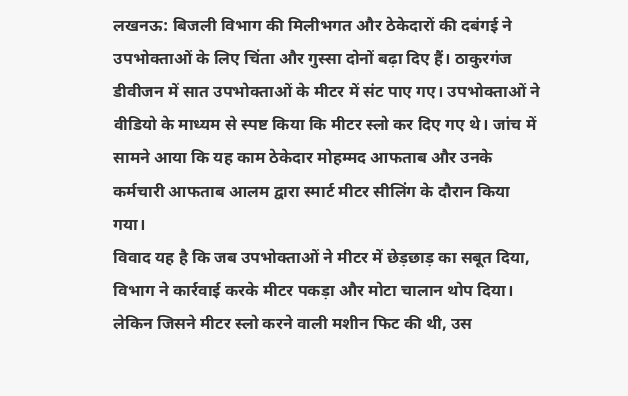लखनऊ: बिजली विभाग की मिलीभगत और ठेकेदारों की दबंगई ने उपभोक्ताओं के लिए चिंता और गुस्सा दोनों बढ़ा दिए हैं। ठाकुरगंज डीवीजन में सात उपभोक्ताओं के मीटर में संट पाए गए। उपभोक्ताओं ने वीडियो के माध्यम से स्पष्ट किया कि मीटर स्लो कर दिए गए थे। जांच में सामने आया कि यह काम ठेकेदार मोहम्मद आफताब और उनके कर्मचारी आफताब आलम द्वारा स्मार्ट मीटर सीलिंग के दौरान किया गया।
विवाद यह है कि जब उपभोक्ताओं ने मीटर में छेड़छाड़ का सबूत दिया, विभाग ने कार्रवाई करके मीटर पकड़ा और मोटा चालान थोप दिया। लेकिन जिसने मीटर स्लो करने वाली मशीन फिट की थी, उस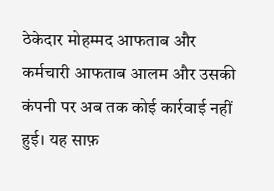ठेकेदार मोहम्मद आफताब और कर्मचारी आफताब आलम और उसकी कंपनी पर अब तक कोई कार्रवाई नहीं हुई। यह साफ़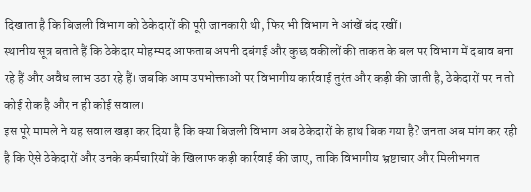दिखाता है कि बिजली विभाग को ठेकेदारों की पूरी जानकारी थी, फिर भी विभाग ने आंखें बंद रखीं।
स्थानीय सूत्र बताते हैं कि ठेकेदार मोहम्मद आफताब अपनी दबंगई और कुछ वकीलों की ताकत के बल पर विभाग में दबाव बना रहे हैं और अवैध लाभ उठा रहे हैं। जबकि आम उपभोक्ताओं पर विभागीय कार्रवाई तुरंत और कड़ी की जाती है, ठेकेदारों पर न तो कोई रोक है और न ही कोई सवाल।
इस पूरे मामले ने यह सवाल खड़ा कर दिया है कि क्या बिजली विभाग अब ठेकेदारों के हाथ बिक गया है? जनता अब मांग कर रही है कि ऐसे ठेकेदारों और उनके कर्मचारियों के खिलाफ कड़ी कार्रवाई की जाए, ताकि विभागीय भ्रष्टाचार और मिलीभगत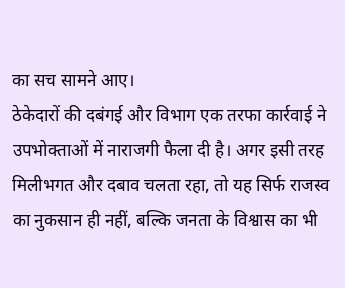का सच सामने आए।
ठेकेदारों की दबंगई और विभाग एक तरफा कार्रवाई ने उपभोक्ताओं में नाराजगी फैला दी है। अगर इसी तरह मिलीभगत और दबाव चलता रहा, तो यह सिर्फ राजस्व का नुकसान ही नहीं, बल्कि जनता के विश्वास का भी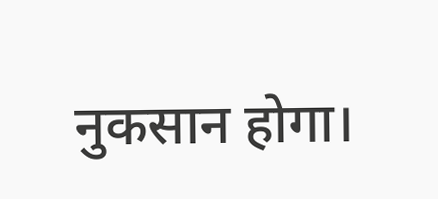नुकसान होगा।